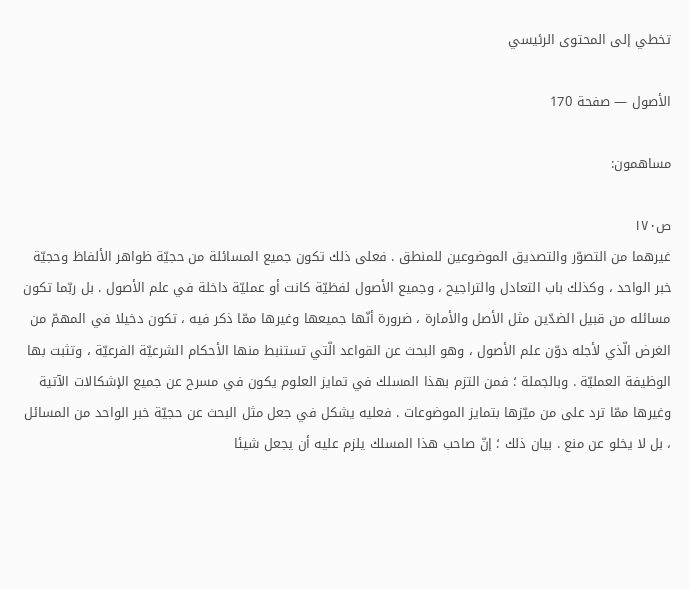تخطي إلى المحتوى الرئيسي

الأصول — صفحة 170

مساهمون:

ص١٧٠
غيرهما من التصوّر والتصديق الموضوعين للمنطق . فعلى ذلك تكون جميع المسائلة من حجيّة ظواهر الألفاظ وحجيّة خبر الواحد ، وكذلك باب التعادل والتراجيح ، وجميع الأصول لفظيّة كانت أو عمليّة داخلة في علم الأصول . بل ربّما تكون مسائله من قبيل الضدّين مثل الأصل والأمارة ، ضرورة أنّها جميعها وغيرها ممّا ذكر فيه ، تكون دخيلا في المهمّ من الغرض الّذي لأجله دوّن علم الأصول ، وهو البحث عن القواعد الّتي تستنبط منها الأحكام الشرعيّة الفرعيّة ، وتثبت بها الوظيفة العمليّة . وبالجملة ؛ فمن التزم بهذا المسلك في تمايز العلوم يكون في مسرح عن جميع الإشكالات الآتية وغيرها ممّا ترد على من ميّزها بتمايز الموضوعات . فعليه يشكل في جعل مثل البحث عن حجيّة خبر الواحد من المسائل ، بل لا يخلو عن منع . بيان ذلك ؛ إنّ صاحب هذا المسلك يلزم عليه أن يجعل شيئا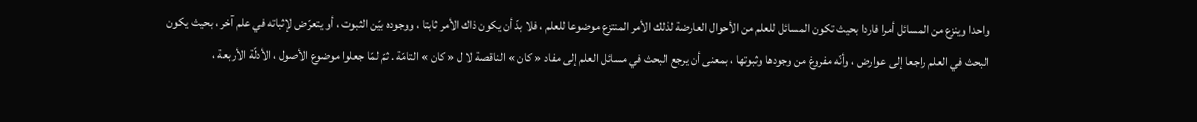واحدا وينزع من المسائل أمرا فاردا بحيث تكون المسائل للعلم من الأحوال العارضة لذلك الأمر المنتزع موضوعا للعلم ، فلا بدّ أن يكون ذاك الأمر ثابتا ، ووجوده بيّن الثبوت ، أو يتعرّض لإثباته في علم آخر ، بحيث يكون البحث في العلم راجعا إلى عوارض ، وأنّه مفروغ من وجودها وثبوتها ، بمعنى أن يرجع البحث في مسائل العلم إلى مفاد « كان » الناقصة لا ل « كان » التامّة . ثمّ لمّا جعلوا موضوع الأصول ، الأدلّة الأربعة ،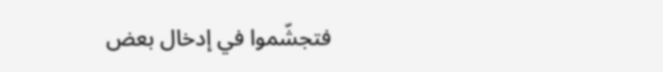فتجشّموا في إدخال بعض